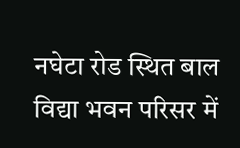नघेटा रोड स्थित बाल विद्या भवन परिसर में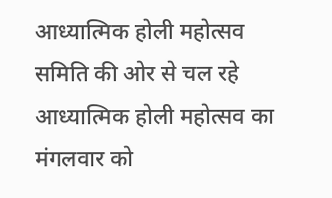आध्यात्मिक होली महोत्सव समिति की ओर से चल रहे आध्यात्मिक होली महोत्सव का मंगलवार को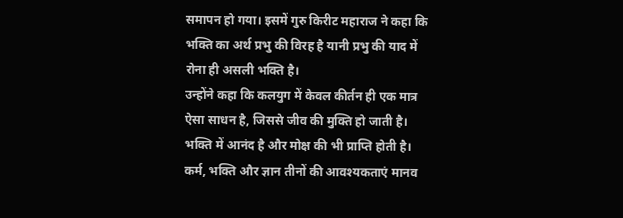समापन हो गया। इसमें गुरु किरीट महाराज ने कहा कि भक्ति का अर्थ प्रभु की विरह है यानी प्रभु की याद में रोना ही असली भक्ति है।
उन्होंने कहा कि कलयुग में केवल कीर्तन ही एक मात्र ऐसा साधन है, जिससे जीव की मुक्ति हो जाती है। भक्ति में आनंद है और मोक्ष की भी प्राप्ति होती है।
कर्म, भक्ति और ज्ञान तीनों की आवश्यकताएं मानव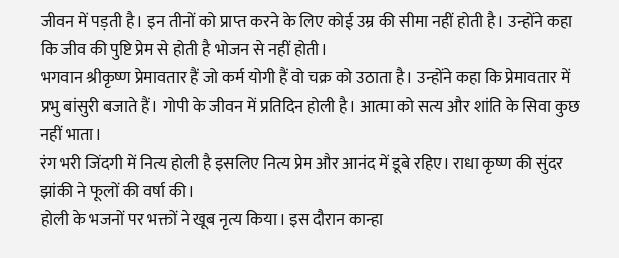जीवन में पड़ती है। इन तीनों को प्राप्त करने के लिए कोई उम्र की सीमा नहीं होती है। उन्होंने कहा कि जीव की पुष्टि प्रेम से होती है भोजन से नहीं होती।
भगवान श्रीकृष्ण प्रेमावतार हैं जो कर्म योगी हैं वो चक्र को उठाता है। उन्होंने कहा कि प्रेमावतार में प्रभु बांसुरी बजाते हैं। गोपी के जीवन में प्रतिदिन होली है। आत्मा को सत्य और शांति के सिवा कुछ नहीं भाता।
रंग भरी जिंदगी में नित्य होली है इसलिए नित्य प्रेम और आनंद में डूबे रहिए। राधा कृष्ण की सुंदर झांकी ने फूलों की वर्षा की।
होली के भजनों पर भक्तों ने खूब नृत्य किया। इस दौरान कान्हा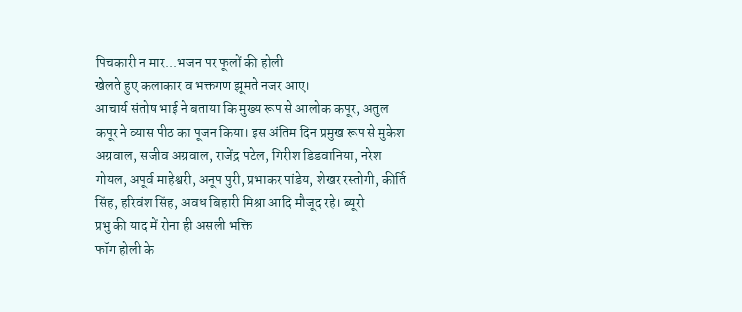पिचकारी न मार...भजन पर फूलों की होली
खेलते हुए कलाकार व भक्तगण झूमते नजर आए।
आचार्य संतोष भाई ने बताया कि मुख्य रूप से आलोक कपूर, अतुल कपूर ने व्यास पीठ का पूजन किया। इस अंतिम दिन प्रमुख रूप से मुकेश अग्रवाल, सजीव अग्रवाल, राजेंद्र पटेल, गिरीश डिडवानिया, नरेश गोयल, अपूर्व माहेश्वरी, अनूप पुरी, प्रभाकर पांडेय, शेखर रस्तोगी, कीर्ति सिंह, हरिवंश सिंह, अवध बिहारी मिश्रा आदि मौजूद रहे। ब्यूरो
प्रभु की याद में रोना ही असली भक्ति
फॉग होली के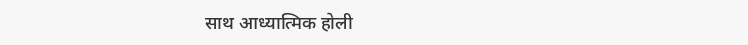साथ आध्यात्मिक होली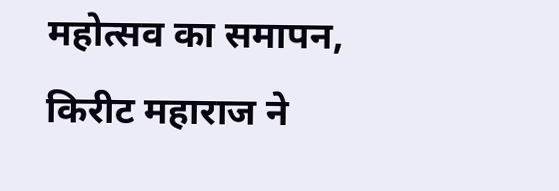महोत्सव का समापन, किरीट महाराज ने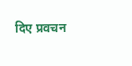दिए प्रवचन